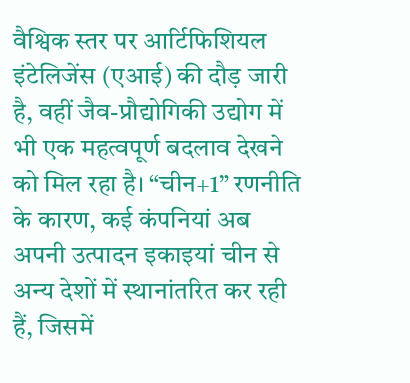वैश्विक स्तर पर आर्टिफिशियल इंटेलिजेंस (एआई) की दौड़ जारी है, वहीं जैव-प्रौद्योगिकी उद्योग में भी एक महत्वपूर्ण बदलाव देखने को मिल रहा है। “चीन+1” रणनीति के कारण, कई कंपनियां अब अपनी उत्पादन इकाइयां चीन से अन्य देशों में स्थानांतरित कर रही हैं, जिसमें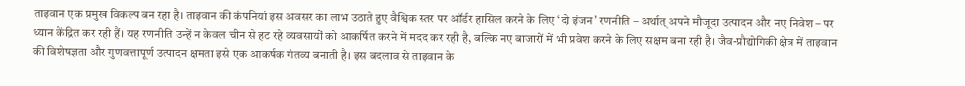ताइवान एक प्रमुख विकल्प बन रहा है। ताइवान की कंपनियां इस अवसर का लाभ उठाते हुए वैश्विक स्तर पर ऑर्डर हासिल करने के लिए ‘दो इंजन’ रणनीति – अर्थात् अपने मौजूदा उत्पादन और नए निवेश – पर ध्यान केंद्रित कर रही हैं। यह रणनीति उन्हें न केवल चीन से हट रहे व्यवसायों को आकर्षित करने में मदद कर रही है, बल्कि नए बाजारों में भी प्रवेश करने के लिए सक्षम बना रही है। जैव-प्रौद्योगिकी क्षेत्र में ताइवान की विशेषज्ञता और गुणवत्तापूर्ण उत्पादन क्षमता इसे एक आकर्षक गंतव्य बनाती है। इस बदलाव से ताइवान के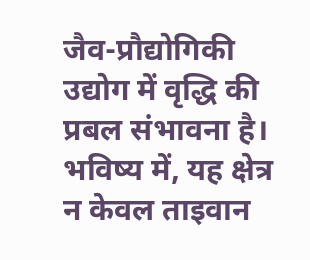जैव-प्रौद्योगिकी उद्योग में वृद्धि की प्रबल संभावना है। भविष्य में, यह क्षेत्र न केवल ताइवान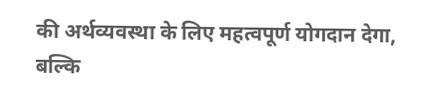की अर्थव्यवस्था के लिए महत्वपूर्ण योगदान देगा, बल्कि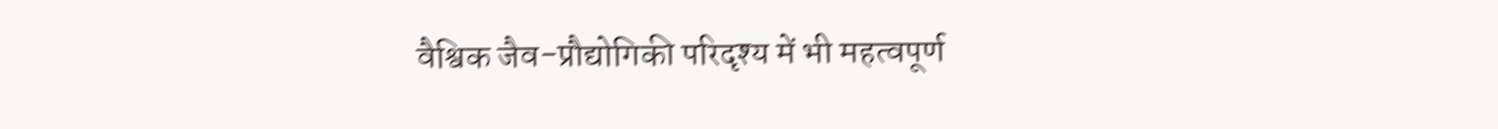वैश्विक जैव-प्रौद्योगिकी परिदृश्य में भी महत्वपूर्ण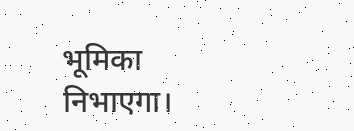भूमिका निभाएगा।